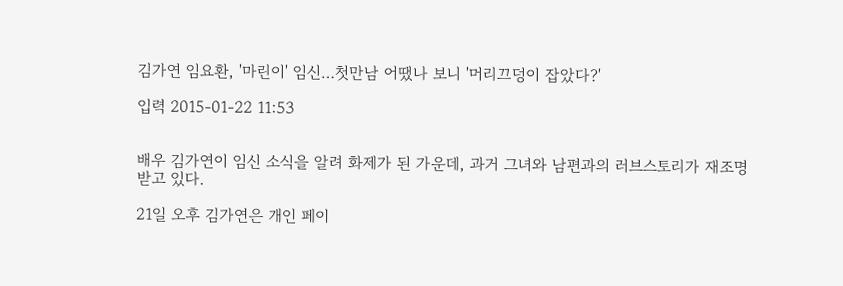김가연 임요환, '마린이' 임신…첫만남 어땠나 보니 '머리끄덩이 잡았다?'

입력 2015-01-22 11:53


배우 김가연이 임신 소식을 알려 화제가 된 가운데, 과거 그녀와 남편과의 러브스토리가 재조명 받고 있다.

21일 오후 김가연은 개인 페이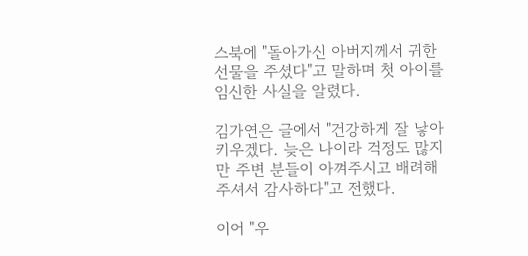스북에 "돌아가신 아버지께서 귀한 선물을 주셨다"고 말하며 첫 아이를 임신한 사실을 알렸다.

김가연은 글에서 "건강하게 잘 낳아 키우겠다. 늦은 나이라 걱정도 많지만 주변 분들이 아껴주시고 배려해주셔서 감사하다"고 전했다.

이어 "우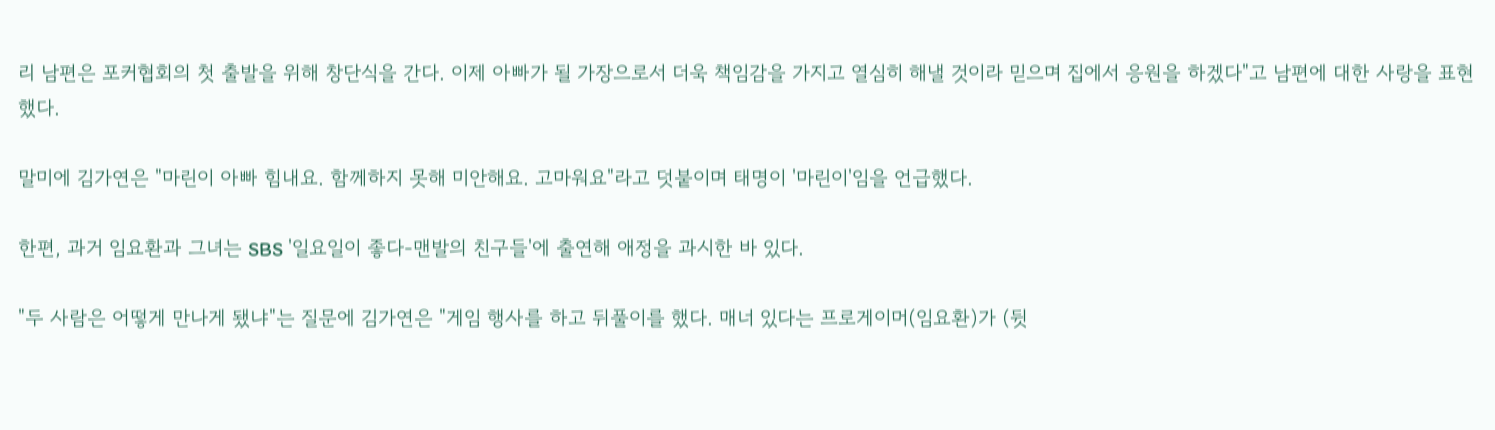리 남편은 포커협회의 첫 출발을 위해 창단식을 간다. 이제 아빠가 될 가장으로서 더욱 책임감을 가지고 열심히 해낼 것이라 믿으며 집에서 응원을 하겠다"고 남편에 대한 사랑을 표현했다.

말미에 김가연은 "마린이 아빠 힘내요. 함께하지 못해 미안해요. 고마워요"라고 덧붙이며 태명이 '마린이'임을 언급했다.

한편, 과거 임요환과 그녀는 SBS '일요일이 좋다-맨발의 친구들'에 출연해 애정을 과시한 바 있다.

"두 사람은 어떻게 만나게 됐냐"는 질문에 김가연은 "게임 행사를 하고 뒤풀이를 했다. 매너 있다는 프로게이머(임요환)가 (뒷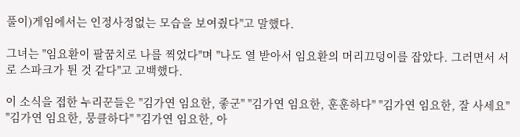풀이)게임에서는 인정사정없는 모습을 보여줬다"고 말했다.

그녀는 "임요환이 팔꿈치로 나를 찍었다"며 "나도 열 받아서 임요환의 머리끄덩이를 잡았다. 그러면서 서로 스파크가 튄 것 같다"고 고백했다.

이 소식을 접한 누리꾼들은 "김가연 임요한, 좋군" "김가연 임요한, 훈훈하다" "김가연 임요한, 잘 사세요" "김가연 임요한, 뭉클하다" "김가연 임요한, 아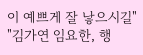이 예쁘게 잘 낳으시길" "김가연 임요한, 행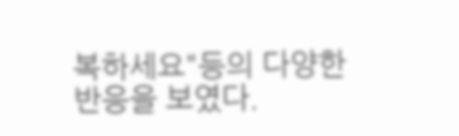복하세요"등의 다양한 반응을 보였다.